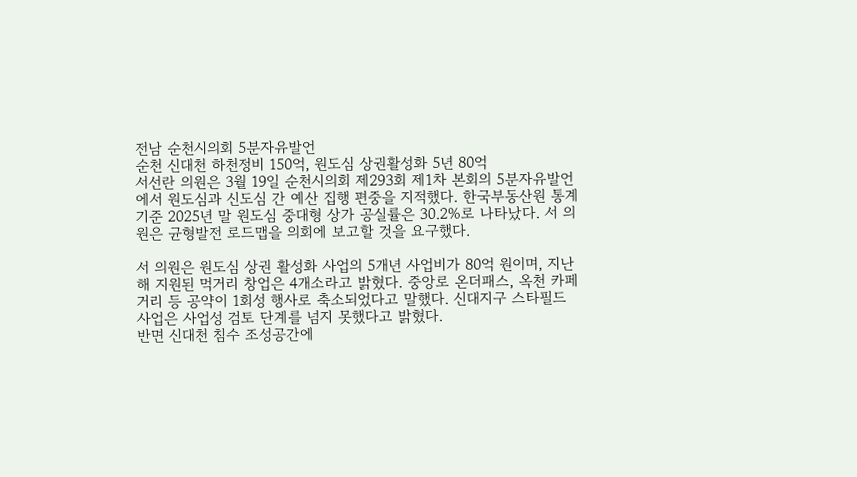전남 순천시의회 5분자유발언
순천 신대천 하천정비 150억, 원도심 상권활성화 5년 80억
서선란 의원은 3월 19일 순천시의회 제293회 제1차 본회의 5분자유발언에서 원도심과 신도심 간 예산 집행 편중을 지적했다. 한국부동산원 통계 기준 2025년 말 원도심 중대형 상가 공실률은 30.2%로 나타났다. 서 의원은 균형발전 로드맵을 의회에 보고할 것을 요구했다.

서 의원은 원도심 상권 활성화 사업의 5개년 사업비가 80억 원이며, 지난해 지원된 먹거리 창업은 4개소라고 밝혔다. 중앙로 온더패스, 옥천 카페거리 등 공약이 1회성 행사로 축소되었다고 말했다. 신대지구 스타필드 사업은 사업성 검토 단계를 넘지 못했다고 밝혔다.
반면 신대천 침수 조성공간에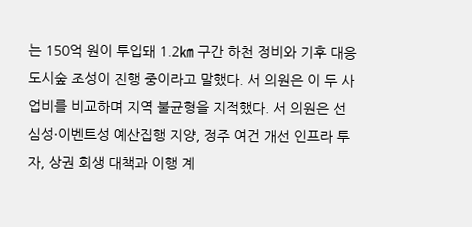는 150억 원이 투입돼 1.2㎞ 구간 하천 정비와 기후 대응 도시숲 조성이 진행 중이라고 말했다. 서 의원은 이 두 사업비를 비교하며 지역 불균형을 지적했다. 서 의원은 선심성·이벤트성 예산집행 지양, 정주 여건 개선 인프라 투자, 상권 회생 대책과 이행 계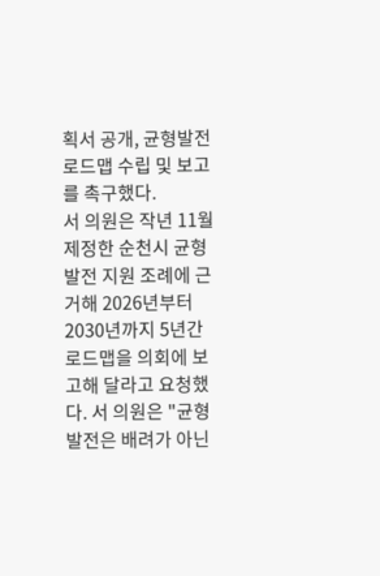획서 공개, 균형발전 로드맵 수립 및 보고를 촉구했다.
서 의원은 작년 11월 제정한 순천시 균형발전 지원 조례에 근거해 2026년부터 2030년까지 5년간 로드맵을 의회에 보고해 달라고 요청했다. 서 의원은 "균형발전은 배려가 아닌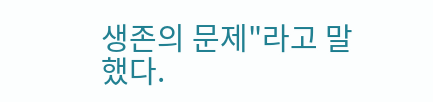생존의 문제"라고 말했다.